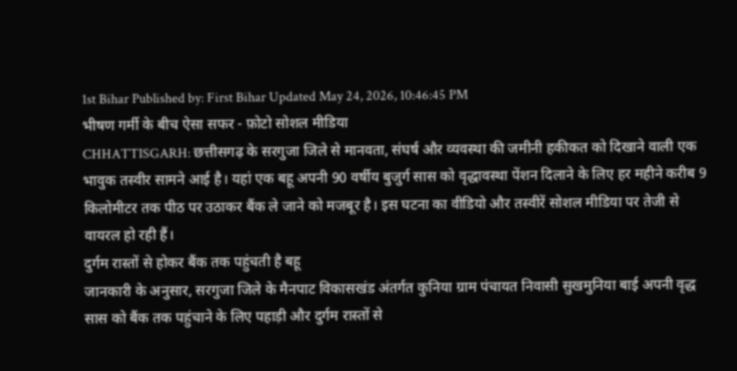1st Bihar Published by: First Bihar Updated May 24, 2026, 10:46:45 PM
भीषण गर्मी के बीच ऐसा सफर - फ़ोटो सोशल मीडिया
CHHATTISGARH: छत्तीसगढ़ के सरगुजा जिले से मानवता, संघर्ष और व्यवस्था की जमीनी हकीकत को दिखाने वाली एक भावुक तस्वीर सामने आई है। यहां एक बहू अपनी 90 वर्षीय बुजुर्ग सास को वृद्धावस्था पेंशन दिलाने के लिए हर महीने करीब 9 किलोमीटर तक पीठ पर उठाकर बैंक ले जाने को मजबूर है। इस घटना का वीडियो और तस्वीरें सोशल मीडिया पर तेजी से वायरल हो रही हैं।
दुर्गम रास्तों से होकर बैंक तक पहुंचती है बहू
जानकारी के अनुसार, सरगुजा जिले के मैनपाट विकासखंड अंतर्गत कुनिया ग्राम पंचायत निवासी सुखमुनिया बाई अपनी वृद्ध सास को बैंक तक पहुंचाने के लिए पहाड़ी और दुर्गम रास्तों से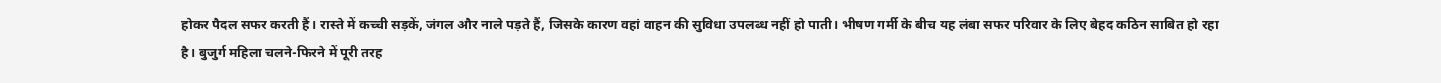होकर पैदल सफर करती हैं। रास्ते में कच्ची सड़कें, जंगल और नाले पड़ते हैं, जिसके कारण वहां वाहन की सुविधा उपलब्ध नहीं हो पाती। भीषण गर्मी के बीच यह लंबा सफर परिवार के लिए बेहद कठिन साबित हो रहा है। बुजुर्ग महिला चलने-फिरने में पूरी तरह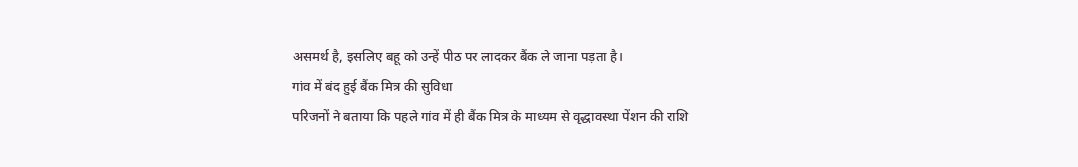असमर्थ है, इसलिए बहू को उन्हें पीठ पर लादकर बैंक ले जाना पड़ता है।
गांव में बंद हुई बैंक मित्र की सुविधा
परिजनों ने बताया कि पहले गांव में ही बैंक मित्र के माध्यम से वृद्धावस्था पेंशन की राशि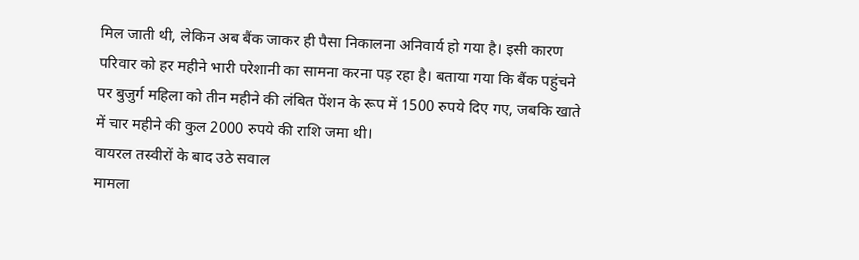मिल जाती थी, लेकिन अब बैंक जाकर ही पैसा निकालना अनिवार्य हो गया है। इसी कारण परिवार को हर महीने भारी परेशानी का सामना करना पड़ रहा है। बताया गया कि बैंक पहुंचने पर बुजुर्ग महिला को तीन महीने की लंबित पेंशन के रूप में 1500 रुपये दिए गए, जबकि खाते में चार महीने की कुल 2000 रुपये की राशि जमा थी।
वायरल तस्वीरों के बाद उठे सवाल
मामला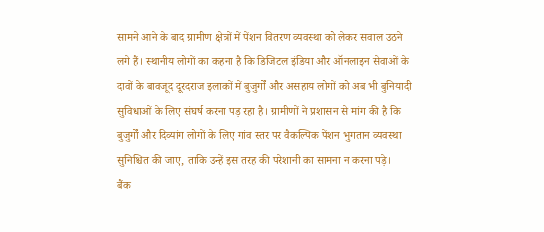सामने आने के बाद ग्रामीण क्षेत्रों में पेंशन वितरण व्यवस्था को लेकर सवाल उठने लगे हैं। स्थानीय लोगों का कहना है कि डिजिटल इंडिया और ऑनलाइन सेवाओं के दावों के बावजूद दूरदराज इलाकों में बुजुर्गों और असहाय लोगों को अब भी बुनियादी सुविधाओं के लिए संघर्ष करना पड़ रहा है। ग्रामीणों ने प्रशासन से मांग की है कि बुजुर्गों और दिव्यांग लोगों के लिए गांव स्तर पर वैकल्पिक पेंशन भुगतान व्यवस्था सुनिश्चित की जाए, ताकि उन्हें इस तरह की परेशानी का सामना न करना पड़े।
बैंक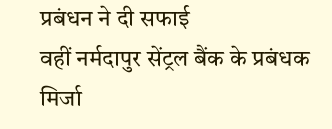प्रबंधन ने दी सफाई
वहीं नर्मदापुर सेंट्रल बैंक के प्रबंधक मिर्जा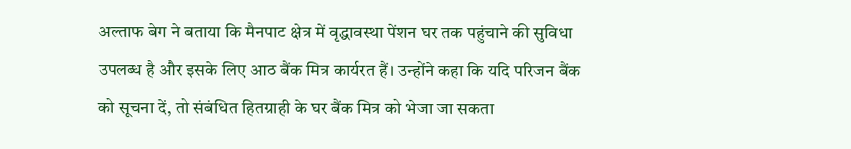अल्ताफ बेग ने बताया कि मैनपाट क्षेत्र में वृद्धावस्था पेंशन घर तक पहुंचाने की सुविधा उपलब्ध है और इसके लिए आठ बैंक मित्र कार्यरत हैं। उन्होंने कहा कि यदि परिजन बैंक को सूचना दें, तो संबंधित हितग्राही के घर बैंक मित्र को भेजा जा सकता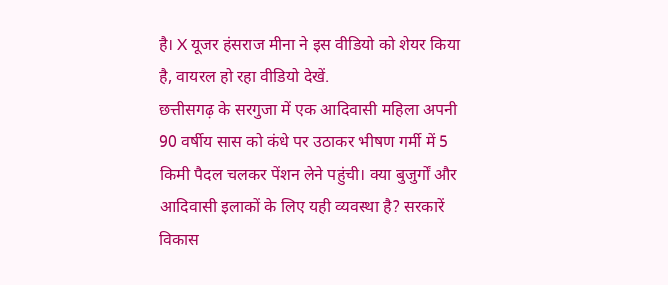है। X यूजर हंसराज मीना ने इस वीडियो को शेयर किया है, वायरल हो रहा वीडियो देखें.
छत्तीसगढ़ के सरगुजा में एक आदिवासी महिला अपनी 90 वर्षीय सास को कंधे पर उठाकर भीषण गर्मी में 5 किमी पैदल चलकर पेंशन लेने पहुंची। क्या बुजुर्गों और आदिवासी इलाकों के लिए यही व्यवस्था है? सरकारें विकास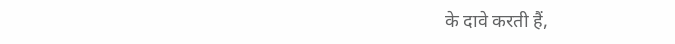के दावे करती हैं,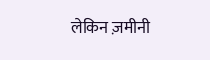लेकिन ज़मीनी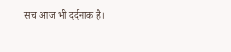सच आज भी दर्दनाक है।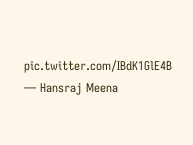pic.twitter.com/IBdK1GlE4B
— Hansraj Meena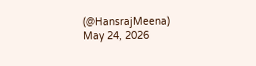(@HansrajMeena) May 24, 2026